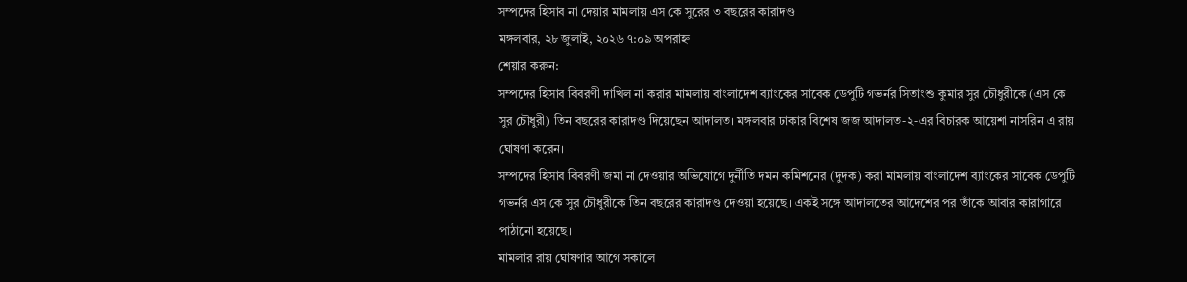সম্পদের হিসাব না দেয়ার মামলায় এস কে সুরের ৩ বছরের কারাদণ্ড
মঙ্গলবার, ২৮ জুলাই, ২০২৬ ৭:০৯ অপরাহ্ন
শেয়ার করুন:
সম্পদের হিসাব বিবরণী দাখিল না করার মামলায় বাংলাদেশ ব্যাংকের সাবেক ডেপুটি গভর্নর সিতাংশু কুমার সুর চৌধুরীকে (এস কে সুর চৌধুরী) তিন বছরের কারাদণ্ড দিয়েছেন আদালত। মঙ্গলবার ঢাকার বিশেষ জজ আদালত-২-এর বিচারক আয়েশা নাসরিন এ রায় ঘোষণা করেন।
সম্পদের হিসাব বিবরণী জমা না দেওয়ার অভিযোগে দুর্নীতি দমন কমিশনের (দুদক) করা মামলায় বাংলাদেশ ব্যাংকের সাবেক ডেপুটি গভর্নর এস কে সুর চৌধুরীকে তিন বছরের কারাদণ্ড দেওয়া হয়েছে। একই সঙ্গে আদালতের আদেশের পর তাঁকে আবার কারাগারে পাঠানো হয়েছে।
মামলার রায় ঘোষণার আগে সকালে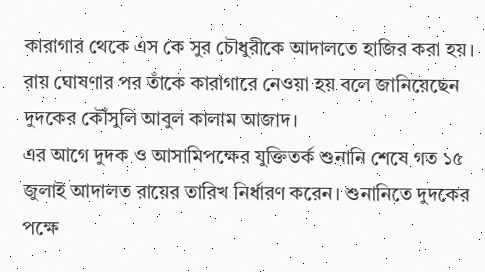কারাগার থেকে এস কে সুর চৌধুরীকে আদালতে হাজির করা হয়। রায় ঘোষণার পর তাঁকে কারাগারে নেওয়া হয় বলে জানিয়েছেন দুদকের কৌঁসুলি আবুল কালাম আজাদ।
এর আগে দুদক ও আসামিপক্ষের যুক্তিতর্ক শুনানি শেষে গত ১৫ জুলাই আদালত রায়ের তারিখ নির্ধারণ করেন। শুনানিতে দুদকের পক্ষে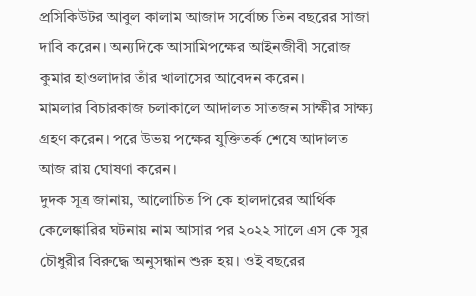প্রসিকিউটর আবুল কালাম আজাদ সর্বোচ্চ তিন বছরের সাজা দাবি করেন। অন্যদিকে আসামিপক্ষের আইনজীবী সরোজ কুমার হাওলাদার তাঁর খালাসের আবেদন করেন।
মামলার বিচারকাজ চলাকালে আদালত সাতজন সাক্ষীর সাক্ষ্য গ্রহণ করেন। পরে উভয় পক্ষের যুক্তিতর্ক শেষে আদালত আজ রায় ঘোষণা করেন।
দুদক সূত্র জানায়, আলোচিত পি কে হালদারের আর্থিক কেলেঙ্কারির ঘটনায় নাম আসার পর ২০২২ সালে এস কে সুর চৌধুরীর বিরুদ্ধে অনুসন্ধান শুরু হয়। ওই বছরের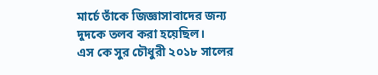মার্চে তাঁকে জিজ্ঞাসাবাদের জন্য দুদকে তলব করা হয়েছিল।
এস কে সুর চৌধুরী ২০১৮ সালের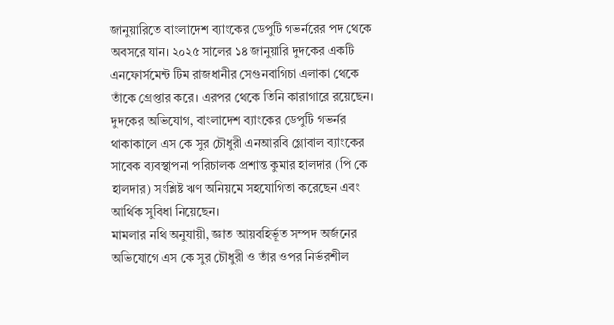জানুয়ারিতে বাংলাদেশ ব্যাংকের ডেপুটি গভর্নরের পদ থেকে অবসরে যান। ২০২৫ সালের ১৪ জানুয়ারি দুদকের একটি এনফোর্সমেন্ট টিম রাজধানীর সেগুনবাগিচা এলাকা থেকে তাঁকে গ্রেপ্তার করে। এরপর থেকে তিনি কারাগারে রয়েছেন।
দুদকের অভিযোগ, বাংলাদেশ ব্যাংকের ডেপুটি গভর্নর থাকাকালে এস কে সুর চৌধুরী এনআরবি গ্লোবাল ব্যাংকের সাবেক ব্যবস্থাপনা পরিচালক প্রশান্ত কুমার হালদার (পি কে হালদার) সংশ্লিষ্ট ঋণ অনিয়মে সহযোগিতা করেছেন এবং আর্থিক সুবিধা নিয়েছেন।
মামলার নথি অনুযায়ী, জ্ঞাত আয়বহির্ভূত সম্পদ অর্জনের অভিযোগে এস কে সুর চৌধুরী ও তাঁর ওপর নির্ভরশীল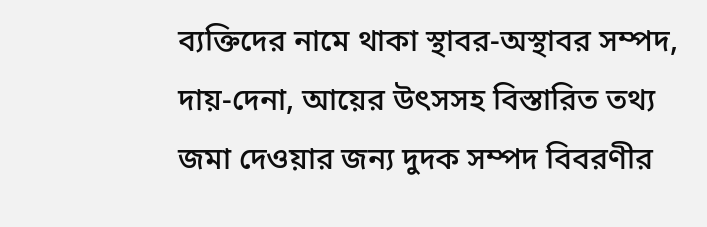ব্যক্তিদের নামে থাকা স্থাবর-অস্থাবর সম্পদ, দায়-দেনা, আয়ের উৎসসহ বিস্তারিত তথ্য জমা দেওয়ার জন্য দুদক সম্পদ বিবরণীর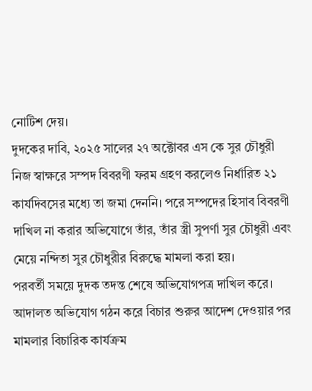নোটিশ দেয়।
দুদকের দাবি, ২০২৫ সালের ২৭ অক্টোবর এস কে সুর চৌধুরী নিজ স্বাক্ষরে সম্পদ বিবরণী ফরম গ্রহণ করলেও নির্ধারিত ২১ কার্যদিবসের মধ্যে তা জমা দেননি। পরে সম্পদের হিসাব বিবরণী দাখিল না করার অভিযোগে তাঁর, তাঁর স্ত্রী সুপর্ণা সুর চৌধুরী এবং মেয়ে নন্দিতা সুর চৌধুরীর বিরুদ্ধে মামলা করা হয়।
পরবর্তী সময়ে দুদক তদন্ত শেষে অভিযোগপত্র দাখিল করে। আদালত অভিযোগ গঠন করে বিচার শুরুর আদেশ দেওয়ার পর মামলার বিচারিক কার্যক্রম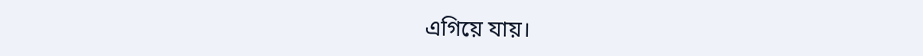এগিয়ে যায়।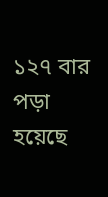১২৭ বার পড়া হয়েছে